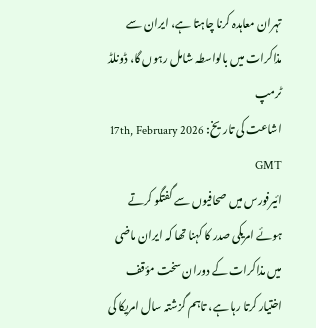تہران معاہدہ کرنا چاہتا ہے، ایران سے مذاکرات میں بالواسطہ شامل رہوں گا، ڈونلڈ ٹرمپ
اشاعت کی تاریخ: 17th, February 2026 GMT
ائیرفورس میں صحافیوں سے گفتگو کرتے ہوئے امریکی صدر کا کہنا تھا کہ ایران ماضی میں مذاکرات کے دوران سخت مؤقف اختیار کرتا رہا ہے، تاہم گزشتہ سال امریکا کی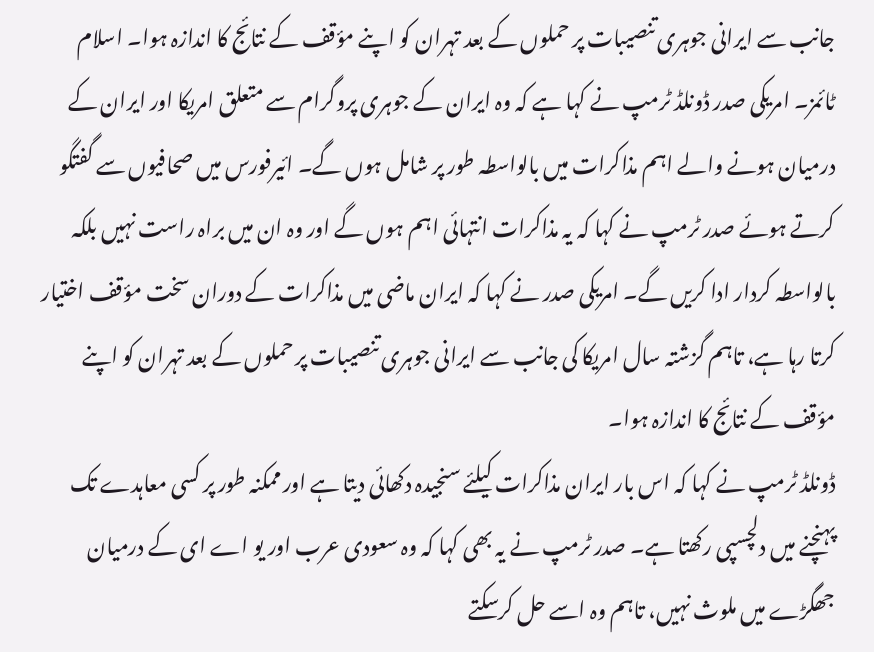جانب سے ایرانی جوہری تنصیبات پر حملوں کے بعد تہران کو اپنے مؤقف کے نتائج کا اندازہ ہوا۔ اسلام ٹائمز۔ امریکی صدر ڈونلڈ ٹرمپ نے کہا ہے کہ وہ ایران کے جوہری پروگرام سے متعلق امریکا اور ایران کے درمیان ہونے والے اہم مذاکرات میں بالواسطہ طور پر شامل ہوں گے۔ ائیرفورس میں صحافیوں سے گفتگو کرتے ہوئے صدر ٹرمپ نے کہا کہ یہ مذاکرات انتہائی اہم ہوں گے اور وہ ان میں براہ راست نہیں بلکہ بالواسطہ کردار ادا کریں گے۔ امریکی صدر نے کہا کہ ایران ماضی میں مذاکرات کے دوران سخت مؤقف اختیار کرتا رہا ہے، تاہم گزشتہ سال امریکا کی جانب سے ایرانی جوہری تنصیبات پر حملوں کے بعد تہران کو اپنے مؤقف کے نتائج کا اندازہ ہوا۔
ڈونلڈ ٹرمپ نے کہا کہ اس بار ایران مذاکرات کیلئے سنجیدہ دکھائی دیتا ہے اور ممکنہ طور پر کسی معاہدے تک پہنچنے میں دلچسپی رکھتا ہے۔ صدر ٹرمپ نے یہ بھی کہا کہ وہ سعودی عرب اور یو اے ای کے درمیان جھگڑے میں ملوث نہیں، تاہم وہ اسے حل کرسکتے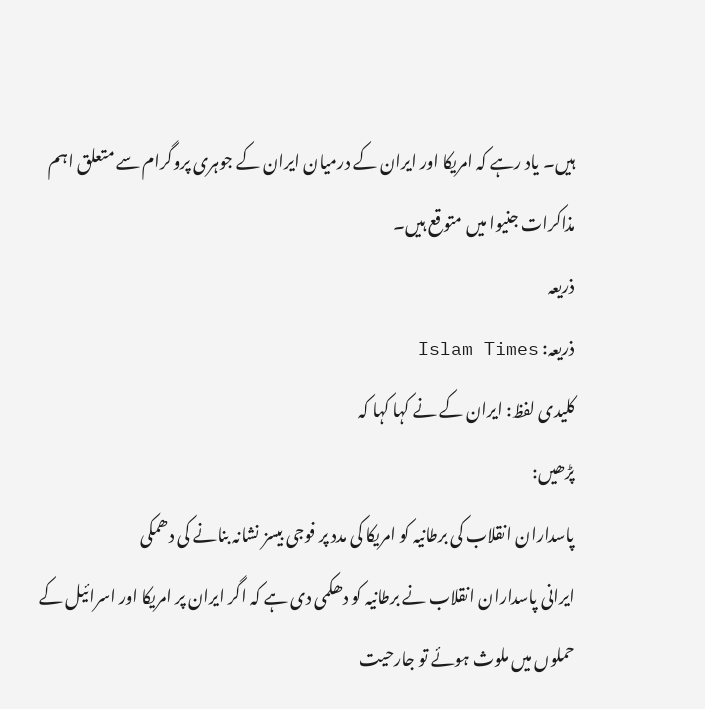ہیں۔ یاد رہے کہ امریکا اور ایران کے درمیان ایران کے جوہری پروگرام سے متعلق اہم مذاکرات جنیوا میں متوقع ہیں۔
ذریعہ
ذریعہ: Islam Times
کلیدی لفظ: ایران کے نے کہا کہا کہ
پڑھیں:
پاسداران انقلاب کی برطانیہ کو امریکا کی مدد پر فوجی بیسز نشانہ بنانے کی دھمکی
ایرانی پاسداران انقلاب نے برطانیہ کو دھکمی دی ہے کہ اگر ایران پر امریکا اور اسرائیل کے حملوں میں ملوث ہوئے تو جارحیت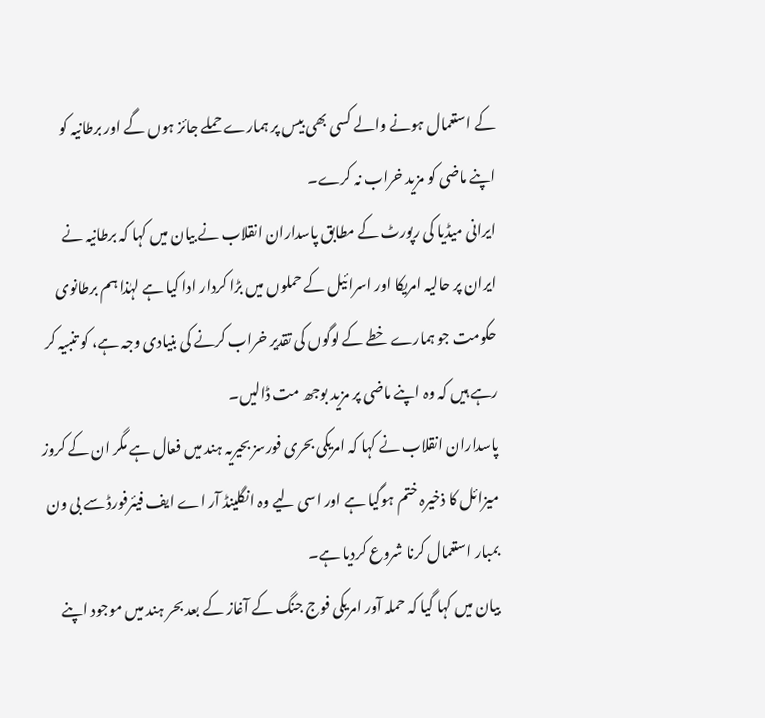کے استعمال ہونے والے کسی بھی بیس پر ہمارے حملے جائز ہوں گے اور برطانیہ کو اپنے ماضی کو مزید خراب نہ کرے۔
ایرانی میڈیا کی رپورٹ کے مطابق پاسداران انقلاب نے بیان میں کہا کہ برطانیہ نے ایران پر حالیہ امریکا اور اسرائیل کے حملوں میں بڑا کردار ادا کیا ہے لہٰذا ہم برطانوی حکومت جو ہمارے خطے کے لوگوں کی تقدیر خراب کرنے کی بنیادی وجہ ہے، کو تنبیہ کر رہے ہیں کہ وہ اپنے ماضی پر مزید بوجھ مت ڈالیں۔
پاسداران انقلاب نے کہا کہ امریکی بحری فورسز بحیریہ ہند میں فعال ہے مگر ان کے کروز میزائل کا ذخیرہ ختم ہوگیا ہے اور اسی لیے وہ انگلینڈ آر اے ایف فیئرفورڈ سے بی ون بمبار استعمال کرنا شروع کردیا ہے۔
بیان میں کہا گیا کہ حملہ آور امریکی فوج جنگ کے آغاز کے بعد بحر ہند میں موجود اپنے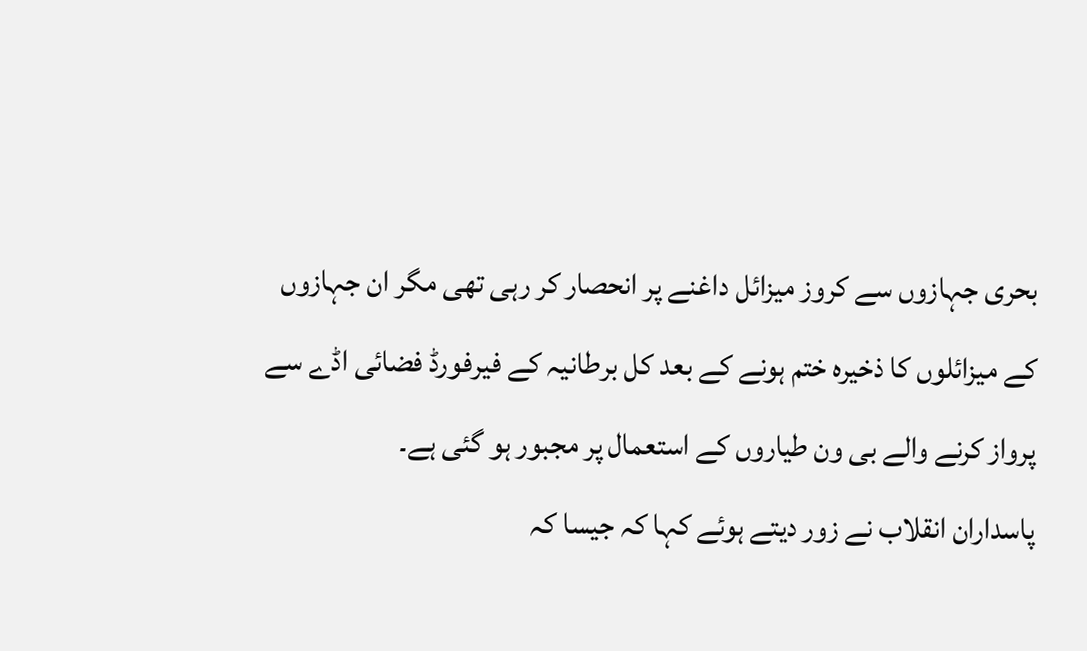بحری جہازوں سے کروز میزائل داغنے پر انحصار کر رہی تھی مگر ان جہازوں کے میزائلوں کا ذخیرہ ختم ہونے کے بعد کل برطانیہ کے فیرفورڈ فضائی اڈے سے پرواز کرنے والے بی ون طیاروں کے استعمال پر مجبور ہو گئی ہے۔
پاسداران انقلاب نے زور دیتے ہوئے کہا کہ جیسا کہ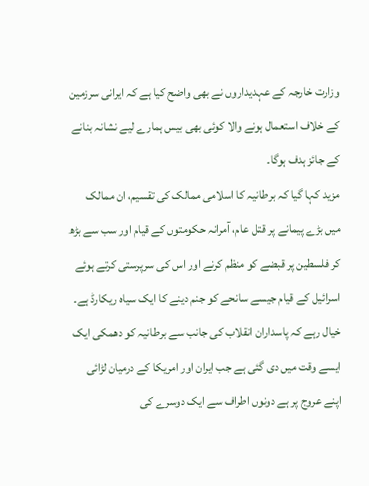وزارت خارجہ کے عہدیداروں نے بھی واضح کیا ہے کہ ایرانی سرزمین کے خلاف استعمال ہونے والا کوئی بھی بیس ہمارے لیے نشانہ بنانے کے جائز ہدف ہوگا۔
مزید کہا گیا کہ برطانیہ کا اسلامی ممالک کی تقسیم، ان ممالک میں بڑے پیمانے پر قتل عام، آمرانہ حکومتوں کے قیام اور سب سے بڑھ کر فلسطین پر قبضے کو منظم کرنے اور اس کی سرپرستی کرتے ہوئے اسرائیل کے قیام جیسے سانحے کو جنم دینے کا ایک سیاہ ریکارڈ ہے۔
خیال رہے کہ پاسداران انقلاب کی جانب سے برطانیہ کو دھمکی ایک ایسے وقت میں دی گئی ہے جب ایران اور امریکا کے درمیان لڑائی اپنے عروج پر ہے دونوں اطراف سے ایک دوسرے کی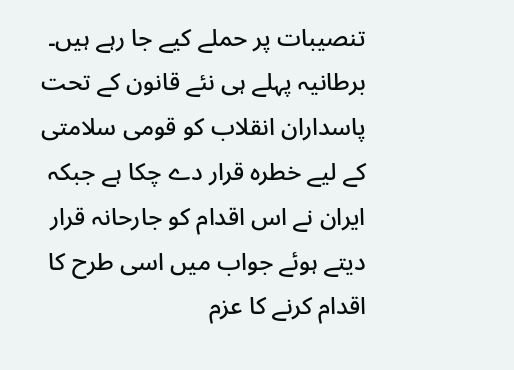تنصیبات پر حملے کیے جا رہے ہیں۔
برطانیہ پہلے ہی نئے قانون کے تحت پاسداران انقلاب کو قومی سلامتی کے لیے خطرہ قرار دے چکا ہے جبکہ ایران نے اس اقدام کو جارحانہ قرار دیتے ہوئے جواب میں اسی طرح کا اقدام کرنے کا عزم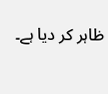ظاہر کر دیا ہے۔